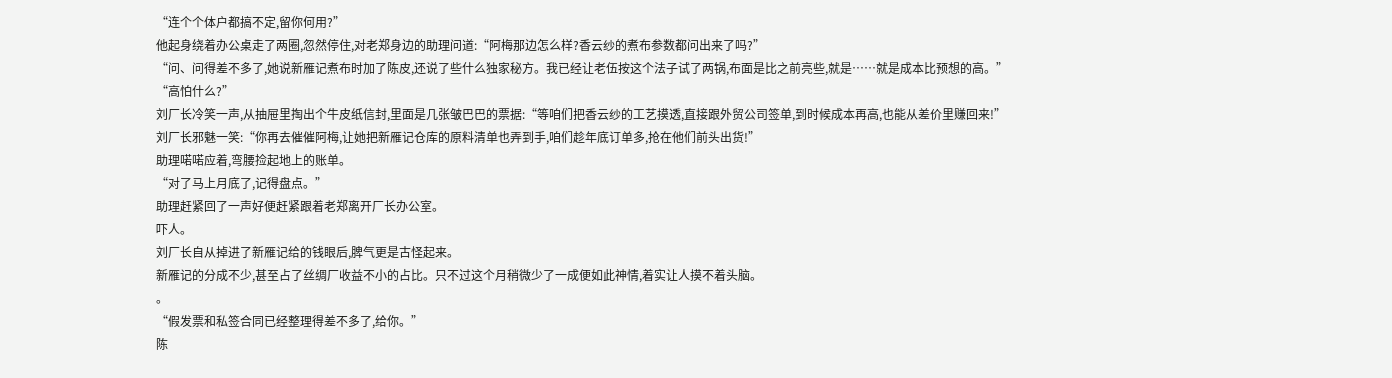“连个个体户都搞不定,留你何用?”
他起身绕着办公桌走了两圈,忽然停住,对老郑身边的助理问道:“阿梅那边怎么样?香云纱的煮布参数都问出来了吗?”
“问、问得差不多了,她说新雁记煮布时加了陈皮,还说了些什么独家秘方。我已经让老伍按这个法子试了两锅,布面是比之前亮些,就是……就是成本比预想的高。”
“高怕什么?”
刘厂长冷笑一声,从抽屉里掏出个牛皮纸信封,里面是几张皱巴巴的票据:“等咱们把香云纱的工艺摸透,直接跟外贸公司签单,到时候成本再高,也能从差价里赚回来!”
刘厂长邪魅一笑:“你再去催催阿梅,让她把新雁记仓库的原料清单也弄到手,咱们趁年底订单多,抢在他们前头出货!”
助理喏喏应着,弯腰捡起地上的账单。
“对了马上月底了,记得盘点。”
助理赶紧回了一声好便赶紧跟着老郑离开厂长办公室。
吓人。
刘厂长自从掉进了新雁记给的钱眼后,脾气更是古怪起来。
新雁记的分成不少,甚至占了丝绸厂收益不小的占比。只不过这个月稍微少了一成便如此神情,着实让人摸不着头脑。
。
“假发票和私签合同已经整理得差不多了,给你。”
陈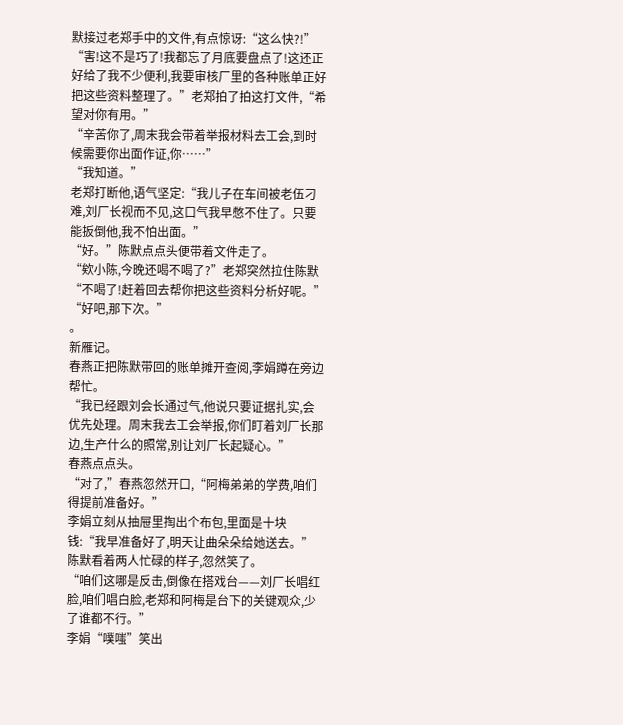默接过老郑手中的文件,有点惊讶:“这么快?!”
“害!这不是巧了!我都忘了月底要盘点了!这还正好给了我不少便利,我要审核厂里的各种账单正好把这些资料整理了。”老郑拍了拍这打文件,“希望对你有用。”
“辛苦你了,周末我会带着举报材料去工会,到时候需要你出面作证,你……”
“我知道。”
老郑打断他,语气坚定:“我儿子在车间被老伍刁难,刘厂长视而不见,这口气我早憋不住了。只要能扳倒他,我不怕出面。”
“好。”陈默点点头便带着文件走了。
“欸小陈,今晚还喝不喝了?”老郑突然拉住陈默
“不喝了!赶着回去帮你把这些资料分析好呢。”
“好吧,那下次。”
。
新雁记。
春燕正把陈默带回的账单摊开查阅,李娟蹲在旁边帮忙。
“我已经跟刘会长通过气,他说只要证据扎实,会优先处理。周末我去工会举报,你们盯着刘厂长那边,生产什么的照常,别让刘厂长起疑心。”
春燕点点头。
“对了,”春燕忽然开口,“阿梅弟弟的学费,咱们得提前准备好。”
李娟立刻从抽屉里掏出个布包,里面是十块钱:“我早准备好了,明天让曲朵朵给她送去。”
陈默看着两人忙碌的样子,忽然笑了。
“咱们这哪是反击,倒像在搭戏台——刘厂长唱红脸,咱们唱白脸,老郑和阿梅是台下的关键观众,少了谁都不行。”
李娟“噗嗤”笑出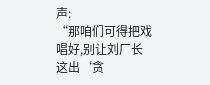声:
“那咱们可得把戏唱好,别让刘厂长这出‘贪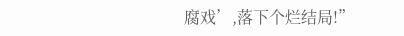腐戏’,落下个烂结局!”